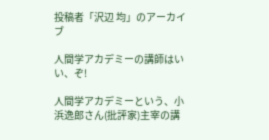投稿者「沢辺 均」のアーカイブ

人間学アカデミーの講師はいい、ぞ!

人間学アカデミーという、小浜逸郎さん(批評家)主宰の講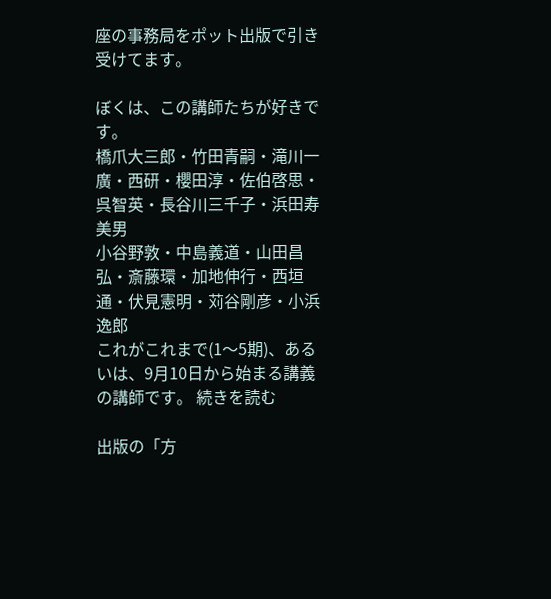座の事務局をポット出版で引き受けてます。

ぼくは、この講師たちが好きです。
橋爪大三郎・竹田青嗣・滝川一廣・西研・櫻田淳・佐伯啓思・呉智英・長谷川三千子・浜田寿美男
小谷野敦・中島義道・山田昌弘・斎藤環・加地伸行・西垣通・伏見憲明・苅谷剛彦・小浜逸郎
これがこれまで(1〜5期)、あるいは、9月10日から始まる講義の講師です。 続きを読む

出版の「方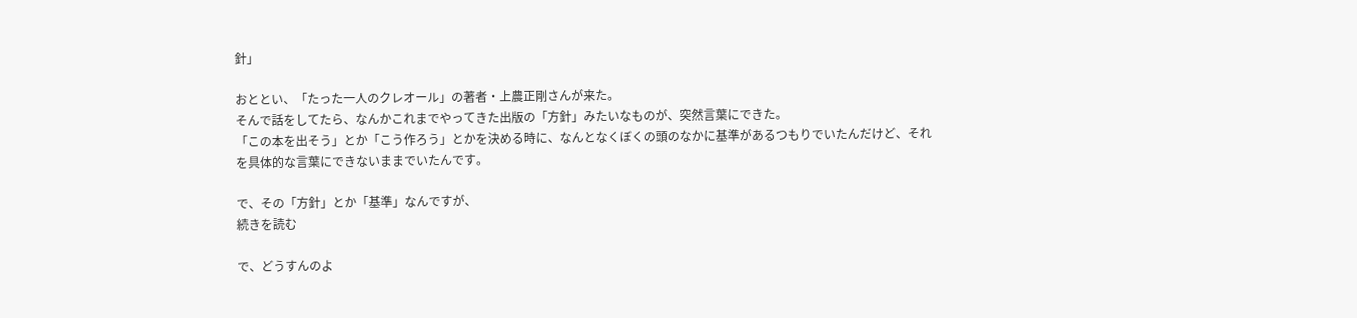針」

おととい、「たった一人のクレオール」の著者・上農正剛さんが来た。
そんで話をしてたら、なんかこれまでやってきた出版の「方針」みたいなものが、突然言葉にできた。
「この本を出そう」とか「こう作ろう」とかを決める時に、なんとなくぼくの頭のなかに基準があるつもりでいたんだけど、それを具体的な言葉にできないままでいたんです。

で、その「方針」とか「基準」なんですが、
続きを読む

で、どうすんのよ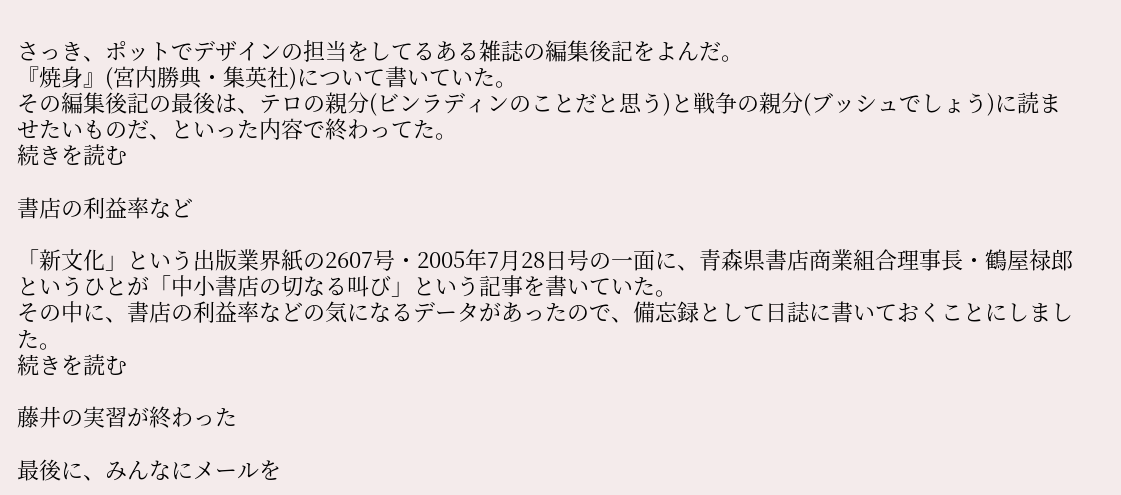さっき、ポットでデザインの担当をしてるある雑誌の編集後記をよんだ。
『焼身』(宮内勝典・集英社)について書いていた。
その編集後記の最後は、テロの親分(ビンラディンのことだと思う)と戦争の親分(ブッシュでしょう)に読ませたいものだ、といった内容で終わってた。
続きを読む

書店の利益率など

「新文化」という出版業界紙の2607号・2005年7月28日号の一面に、青森県書店商業組合理事長・鶴屋禄郎というひとが「中小書店の切なる叫び」という記事を書いていた。
その中に、書店の利益率などの気になるデータがあったので、備忘録として日誌に書いておくことにしました。
続きを読む

藤井の実習が終わった

最後に、みんなにメールを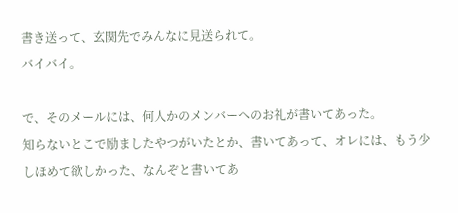書き送って、玄関先でみんなに見送られて。
バイバイ。

で、そのメールには、何人かのメンバーへのお礼が書いてあった。
知らないとこで励ましたやつがいたとか、書いてあって、オレには、もう少しほめて欲しかった、なんぞと書いてあ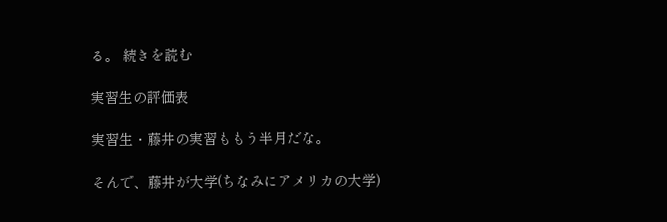る。 続きを読む

実習生の評価表

実習生・藤井の実習ももう半月だな。

そんで、藤井が大学(ちなみにアメリカの大学)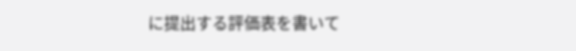に提出する評価表を書いて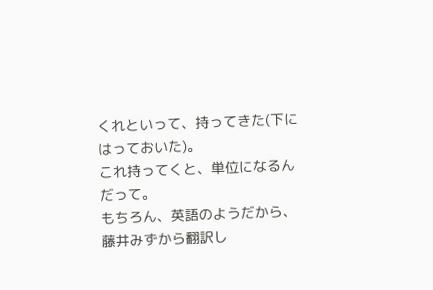くれといって、持ってきた(下にはっておいた)。
これ持ってくと、単位になるんだって。
もちろん、英語のようだから、藤井みずから翻訳し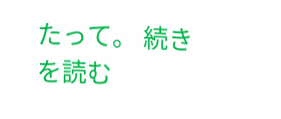たって。 続きを読む